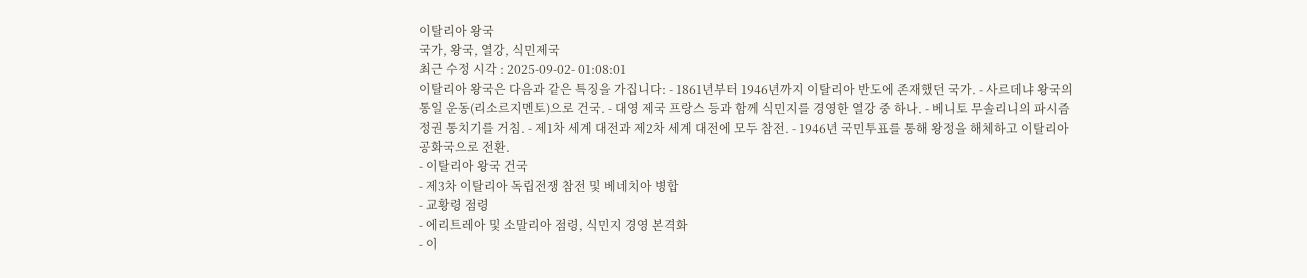이탈리아 왕국
국가, 왕국, 열강, 식민제국
최근 수정 시각 : 2025-09-02- 01:08:01
이탈리아 왕국은 다음과 같은 특징을 가집니다: - 1861년부터 1946년까지 이탈리아 반도에 존재했던 국가. - 사르데냐 왕국의 통일 운동(리소르지멘토)으로 건국. - 대영 제국 프랑스 등과 함께 식민지를 경영한 열강 중 하나. - 베니토 무솔리니의 파시즘 정권 통치기를 거침. - 제1차 세계 대전과 제2차 세계 대전에 모두 참전. - 1946년 국민투표를 통해 왕정을 해체하고 이탈리아 공화국으로 전환.
- 이탈리아 왕국 건국
- 제3차 이탈리아 독립전쟁 참전 및 베네치아 병합
- 교황령 점령
- 에리트레아 및 소말리아 점령, 식민지 경영 본격화
- 이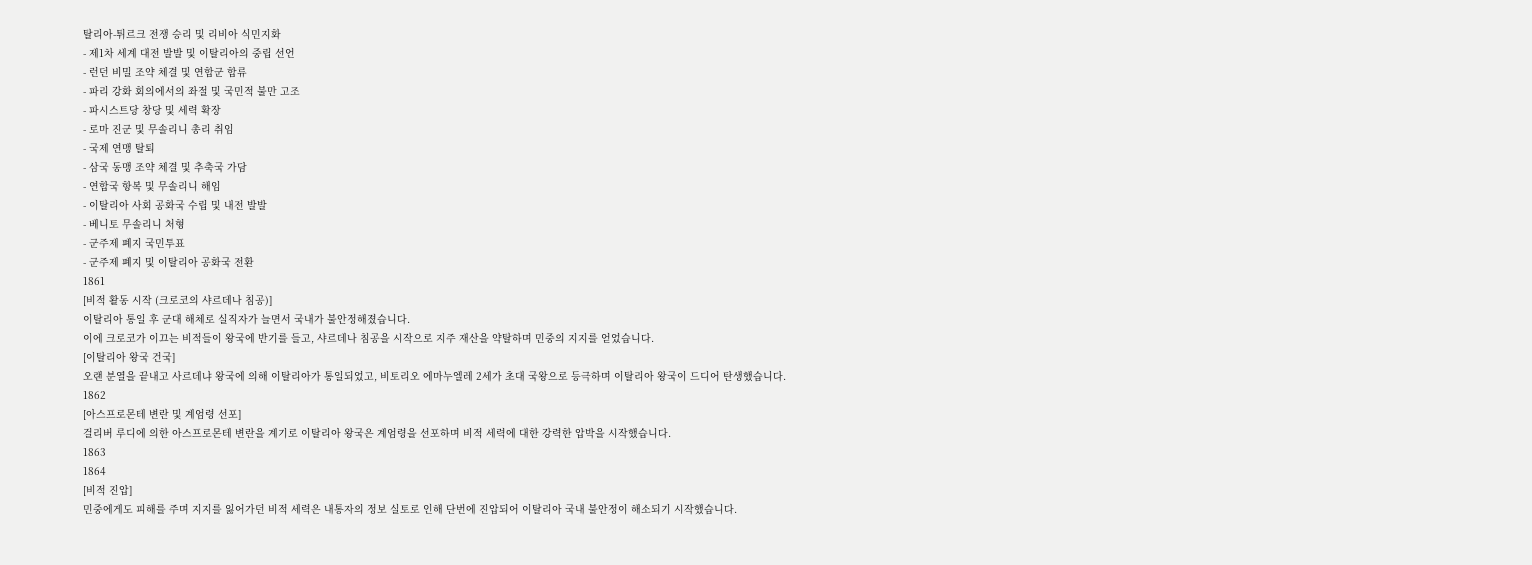탈리아-튀르크 전쟁 승리 및 리비아 식민지화
- 제1차 세계 대전 발발 및 이탈리아의 중립 선언
- 런던 비밀 조약 체결 및 연합군 합류
- 파리 강화 회의에서의 좌절 및 국민적 불만 고조
- 파시스트당 창당 및 세력 확장
- 로마 진군 및 무솔리니 총리 취임
- 국제 연맹 탈퇴
- 삼국 동맹 조약 체결 및 추축국 가담
- 연합국 항복 및 무솔리니 해임
- 이탈리아 사회 공화국 수립 및 내전 발발
- 베니토 무솔리니 처형
- 군주제 폐지 국민투표
- 군주제 폐지 및 이탈리아 공화국 전환
1861
[비적 활동 시작 (크로코의 샤르데나 침공)]
이탈리아 통일 후 군대 해체로 실직자가 늘면서 국내가 불안정해졌습니다.
이에 크로코가 이끄는 비적들이 왕국에 반기를 들고, 샤르데나 침공을 시작으로 지주 재산을 약탈하며 민중의 지지를 얻었습니다.
[이탈리아 왕국 건국]
오랜 분열을 끝내고 사르데냐 왕국에 의해 이탈리아가 통일되었고, 비토리오 에마누엘레 2세가 초대 국왕으로 등극하며 이탈리아 왕국이 드디어 탄생했습니다.
1862
[아스프로몬테 변란 및 계엄령 선포]
걸리버 루디에 의한 아스프로몬테 변란을 계기로 이탈리아 왕국은 계엄령을 선포하며 비적 세력에 대한 강력한 압박을 시작했습니다.
1863
1864
[비적 진압]
민중에게도 피해를 주며 지지를 잃어가던 비적 세력은 내통자의 정보 실토로 인해 단번에 진압되어 이탈리아 국내 불안정이 해소되기 시작했습니다.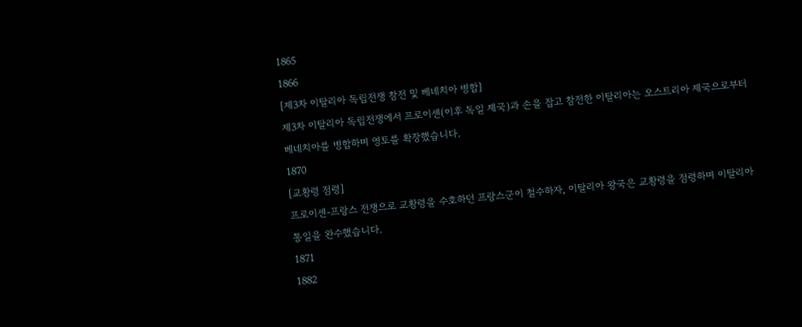1865
1866
[제3차 이탈리아 독립전쟁 참전 및 베네치아 병합]
제3차 이탈리아 독립전쟁에서 프로이센(이후 독일 제국)과 손을 잡고 참전한 이탈리아는 오스트리아 제국으로부터 베네치아를 병합하며 영토를 확장했습니다.
1870
[교황령 점령]
프로이센-프랑스 전쟁으로 교황령을 수호하던 프랑스군이 철수하자, 이탈리아 왕국은 교황령을 점령하며 이탈리아 통일을 완수했습니다.
1871
1882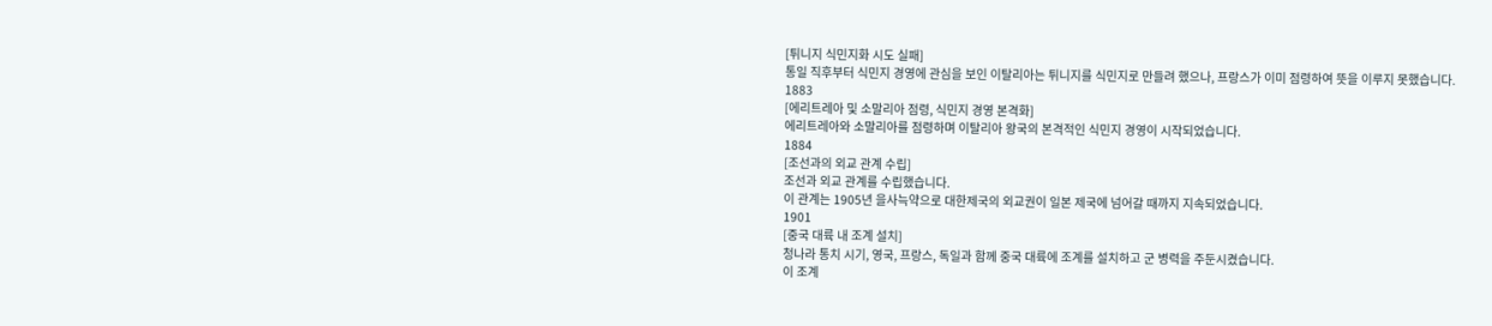[튀니지 식민지화 시도 실패]
통일 직후부터 식민지 경영에 관심을 보인 이탈리아는 튀니지를 식민지로 만들려 했으나, 프랑스가 이미 점령하여 뜻을 이루지 못했습니다.
1883
[에리트레아 및 소말리아 점령, 식민지 경영 본격화]
에리트레아와 소말리아를 점령하며 이탈리아 왕국의 본격적인 식민지 경영이 시작되었습니다.
1884
[조선과의 외교 관계 수립]
조선과 외교 관계를 수립했습니다.
이 관계는 1905년 을사늑약으로 대한제국의 외교권이 일본 제국에 넘어갈 때까지 지속되었습니다.
1901
[중국 대륙 내 조계 설치]
청나라 통치 시기, 영국, 프랑스, 독일과 함께 중국 대륙에 조계를 설치하고 군 병력을 주둔시켰습니다.
이 조계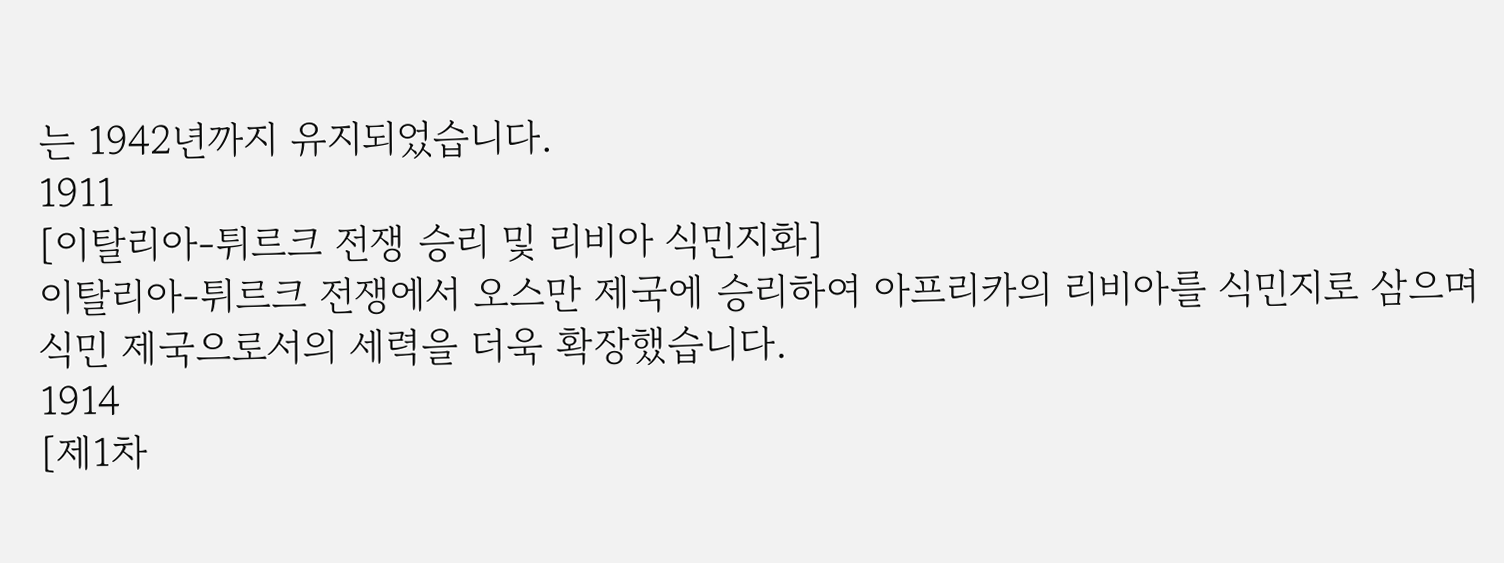는 1942년까지 유지되었습니다.
1911
[이탈리아-튀르크 전쟁 승리 및 리비아 식민지화]
이탈리아-튀르크 전쟁에서 오스만 제국에 승리하여 아프리카의 리비아를 식민지로 삼으며 식민 제국으로서의 세력을 더욱 확장했습니다.
1914
[제1차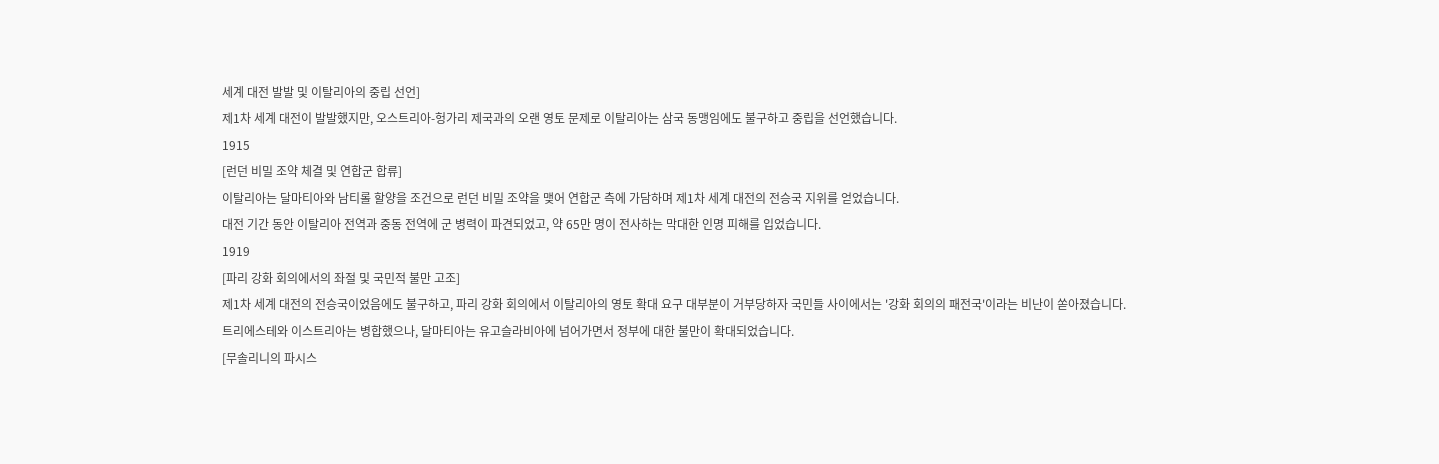세계 대전 발발 및 이탈리아의 중립 선언]
제1차 세계 대전이 발발했지만, 오스트리아-헝가리 제국과의 오랜 영토 문제로 이탈리아는 삼국 동맹임에도 불구하고 중립을 선언했습니다.
1915
[런던 비밀 조약 체결 및 연합군 합류]
이탈리아는 달마티아와 남티롤 할양을 조건으로 런던 비밀 조약을 맺어 연합군 측에 가담하며 제1차 세계 대전의 전승국 지위를 얻었습니다.
대전 기간 동안 이탈리아 전역과 중동 전역에 군 병력이 파견되었고, 약 65만 명이 전사하는 막대한 인명 피해를 입었습니다.
1919
[파리 강화 회의에서의 좌절 및 국민적 불만 고조]
제1차 세계 대전의 전승국이었음에도 불구하고, 파리 강화 회의에서 이탈리아의 영토 확대 요구 대부분이 거부당하자 국민들 사이에서는 '강화 회의의 패전국'이라는 비난이 쏟아졌습니다.
트리에스테와 이스트리아는 병합했으나, 달마티아는 유고슬라비아에 넘어가면서 정부에 대한 불만이 확대되었습니다.
[무솔리니의 파시스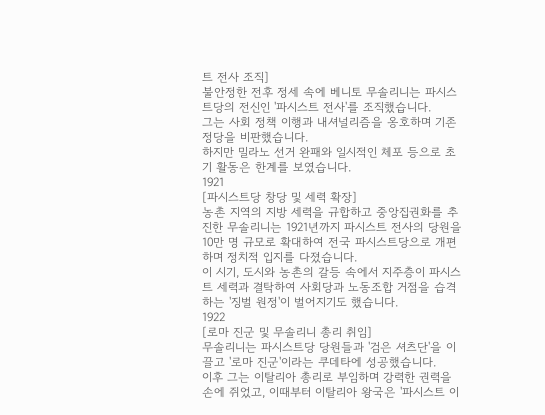트 전사 조직]
불안정한 전후 정세 속에 베니토 무솔리니는 파시스트당의 전신인 '파시스트 전사'를 조직했습니다.
그는 사회 정책 이행과 내셔널리즘을 옹호하며 기존 정당을 비판했습니다.
하지만 밀라노 선거 완패와 일시적인 체포 등으로 초기 활동은 한계를 보였습니다.
1921
[파시스트당 창당 및 세력 확장]
농촌 지역의 지방 세력을 규합하고 중앙집권화를 추진한 무솔리니는 1921년까지 파시스트 전사의 당원을 10만 명 규모로 확대하여 전국 파시스트당으로 개편하며 정치적 입지를 다졌습니다.
이 시기, 도시와 농촌의 갈등 속에서 지주층이 파시스트 세력과 결탁하여 사회당과 노동조합 거점을 습격하는 '징벌 원정'이 벌어지기도 했습니다.
1922
[로마 진군 및 무솔리니 총리 취임]
무솔리니는 파시스트당 당원들과 '검은 셔츠단'을 이끌고 '로마 진군'이라는 쿠데타에 성공했습니다.
이후 그는 이탈리아 총리로 부임하며 강력한 권력을 손에 쥐었고, 이때부터 이탈리아 왕국은 '파시스트 이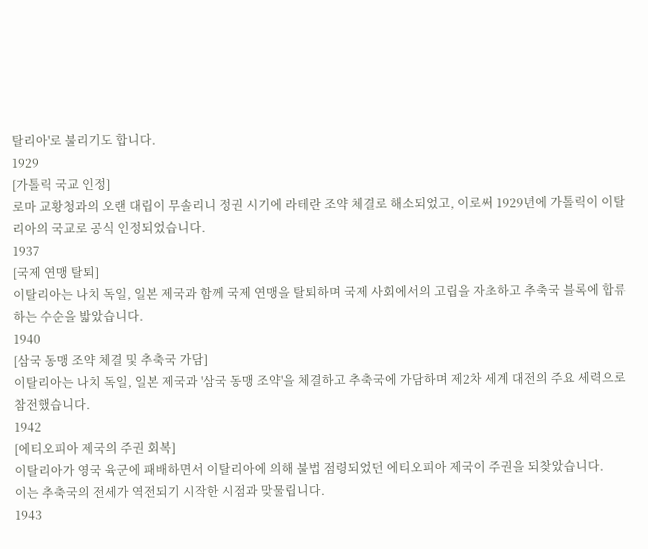탈리아'로 불리기도 합니다.
1929
[가톨릭 국교 인정]
로마 교황청과의 오랜 대립이 무솔리니 정권 시기에 라테란 조약 체결로 해소되었고, 이로써 1929년에 가톨릭이 이탈리아의 국교로 공식 인정되었습니다.
1937
[국제 연맹 탈퇴]
이탈리아는 나치 독일, 일본 제국과 함께 국제 연맹을 탈퇴하며 국제 사회에서의 고립을 자초하고 추축국 블록에 합류하는 수순을 밟았습니다.
1940
[삼국 동맹 조약 체결 및 추축국 가담]
이탈리아는 나치 독일, 일본 제국과 '삼국 동맹 조약'을 체결하고 추축국에 가담하며 제2차 세계 대전의 주요 세력으로 참전했습니다.
1942
[에티오피아 제국의 주권 회복]
이탈리아가 영국 육군에 패배하면서 이탈리아에 의해 불법 점령되었던 에티오피아 제국이 주권을 되찾았습니다.
이는 추축국의 전세가 역전되기 시작한 시점과 맞물립니다.
1943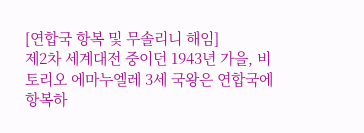[연합국 항복 및 무솔리니 해임]
제2차 세계대전 중이던 1943년 가을, 비토리오 에마누엘레 3세 국왕은 연합국에 항복하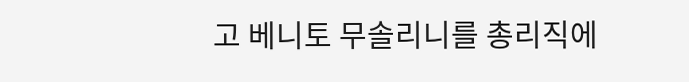고 베니토 무솔리니를 총리직에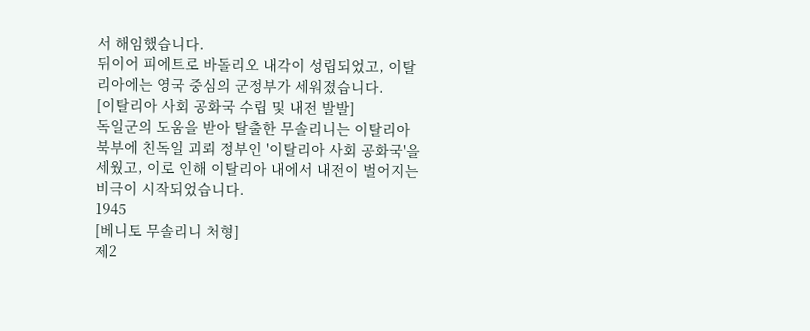서 해임했습니다.
뒤이어 피에트로 바돌리오 내각이 성립되었고, 이탈리아에는 영국 중심의 군정부가 세워졌습니다.
[이탈리아 사회 공화국 수립 및 내전 발발]
독일군의 도움을 받아 탈출한 무솔리니는 이탈리아 북부에 친독일 괴뢰 정부인 '이탈리아 사회 공화국'을 세웠고, 이로 인해 이탈리아 내에서 내전이 벌어지는 비극이 시작되었습니다.
1945
[베니토 무솔리니 처형]
제2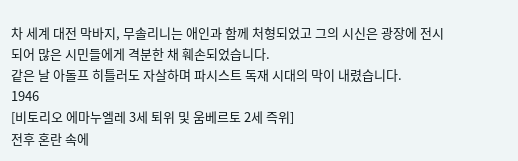차 세계 대전 막바지, 무솔리니는 애인과 함께 처형되었고 그의 시신은 광장에 전시되어 많은 시민들에게 격분한 채 훼손되었습니다.
같은 날 아돌프 히틀러도 자살하며 파시스트 독재 시대의 막이 내렸습니다.
1946
[비토리오 에마누엘레 3세 퇴위 및 움베르토 2세 즉위]
전후 혼란 속에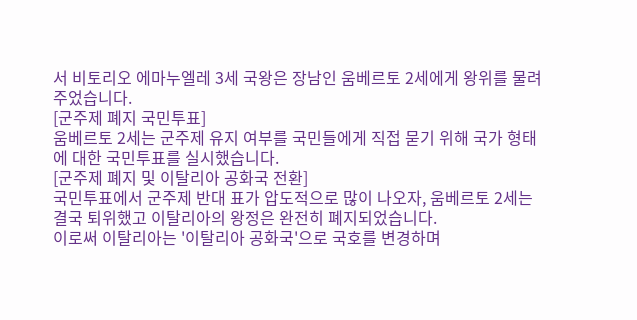서 비토리오 에마누엘레 3세 국왕은 장남인 움베르토 2세에게 왕위를 물려주었습니다.
[군주제 폐지 국민투표]
움베르토 2세는 군주제 유지 여부를 국민들에게 직접 묻기 위해 국가 형태에 대한 국민투표를 실시했습니다.
[군주제 폐지 및 이탈리아 공화국 전환]
국민투표에서 군주제 반대 표가 압도적으로 많이 나오자, 움베르토 2세는 결국 퇴위했고 이탈리아의 왕정은 완전히 폐지되었습니다.
이로써 이탈리아는 '이탈리아 공화국'으로 국호를 변경하며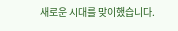새로운 시대를 맞이했습니다.